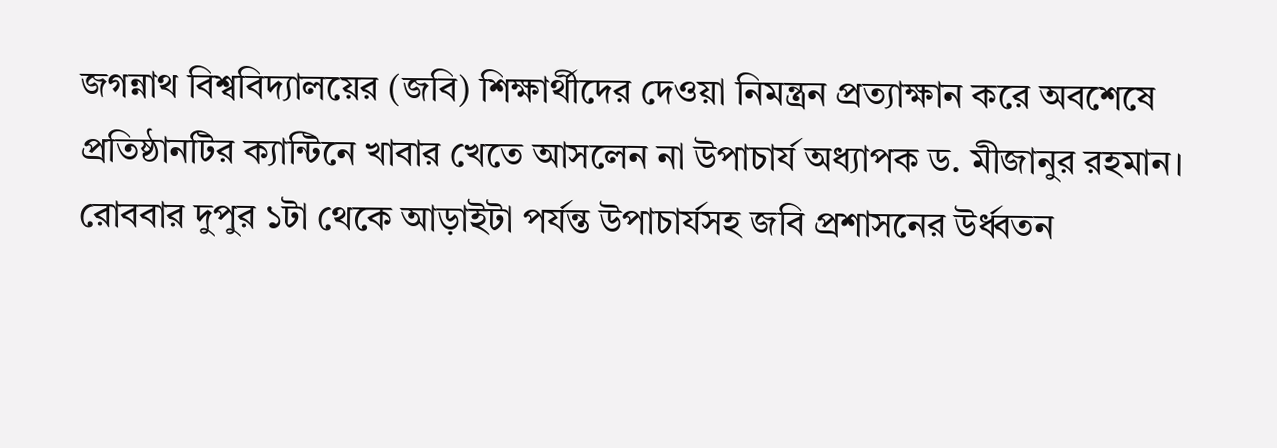জগন্নাথ বিশ্ববিদ্যালয়ের (জবি) শিক্ষার্থীদের দেওয়া নিমন্ত্রন প্রত্যাক্ষান করে অবশেষে প্রতিষ্ঠানটির ক্যান্টিনে খাবার খেতে আসলেন না উপাচার্য অধ্যাপক ড. মীজানুর রহমান।
রোববার দুপুর ১টা থেকে আড়াইটা পর্যন্ত উপাচার্যসহ জবি প্রশাসনের উর্ধ্বতন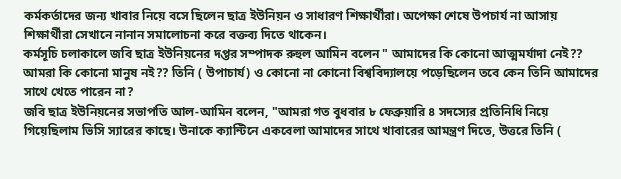কর্মকর্তাদের জন্য খাবার নিয়ে বসে ছিলেন ছাত্র ইউনিয়ন ও সাধারণ শিক্ষার্থীরা। অপেক্ষা শেষে উপচার্য না আসায় শিক্ষার্থীরা সেখানে নানান সমালোচনা করে বক্তব্য দিতে থাকেন।
কর্মসূচি চলাকালে জবি ছাত্র ইউনিয়নের দপ্তর সম্পাদক রুহুল আমিন বলেন " আমাদের কি কোনো আত্মমর্যাদা নেই?? আমরা কি কোনো মানুষ নই?? তিনি ( উপাচার্য) ও কোনো না কোনো বিশ্ববিদ্যালয়ে পড়েছিলেন তবে কেন তিনি আমাদের সাথে খেতে পারেন না?
জবি ছাত্র ইউনিয়নের সভাপতি আল-আমিন বলেন, "আমরা গত বুধবার ৮ ফেব্রুয়ারি ৪ সদস্যের প্রতিনিধি নিয়ে গিয়েছিলাম ভিসি স্যারের কাছে। উনাকে ক্যান্টিনে একবেলা আমাদের সাথে খাবারের আমন্ত্রণ দিতে, উত্তরে তিনি (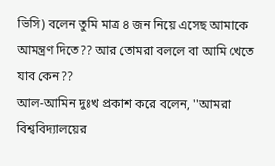ভিসি) বলেন তুমি মাত্র ৪ জন নিয়ে এসেছ আমাকে আমন্ত্রণ দিতে?? আর তোমরা বললে বা আমি খেতে যাব কেন??
আল-আমিন দুঃখ প্রকাশ করে বলেন, ''আমরা বিশ্ববিদ্যালয়ের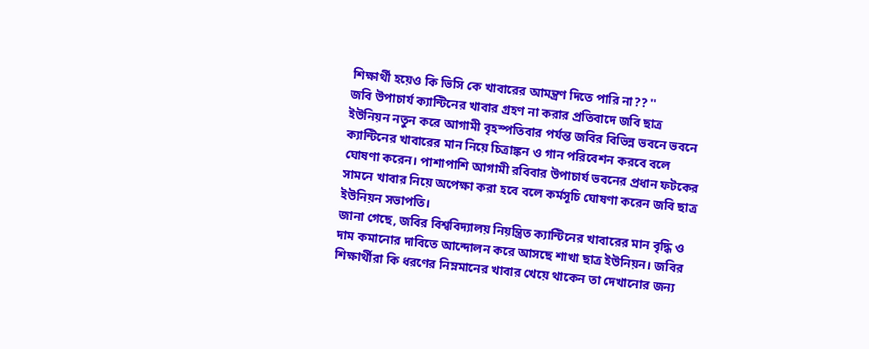শিক্ষার্থী হয়েও কি ভিসি কে খাবারের আমন্ত্রণ দিতে পারি না?? ''
জবি উপাচার্য ক্যান্টিনের খাবার গ্রহণ না করার প্রতিবাদে জবি ছাত্র ইউনিয়ন নতুন করে আগামী বৃহস্পতিবার পর্যন্ত জবির বিভিন্ন ভবনে ভবনে ক্যান্টিনের খাবারের মান নিয়ে চিত্রাঙ্কন ও গান পরিবেশন করবে বলে ঘোষণা করেন। পাশাপাশি আগামী রবিবার উপাচার্য ভবনের প্রধান ফটকের সামনে খাবার নিয়ে অপেক্ষা করা হবে বলে কর্মসূচি ঘোষণা করেন জবি ছাত্র ইউনিয়ন সভাপতি।
জানা গেছে, জবির বিশ্ববিদ্যালয় নিয়ন্ত্রিত ক্যান্টিনের খাবারের মান বৃদ্ধি ও দাম কমানোর দাবিতে আন্দোলন করে আসছে শাখা ছাত্র ইউনিয়ন। জবির শিক্ষার্থীরা কি ধরণের নিম্নমানের খাবার খেয়ে থাকেন তা দেখানোর জন্য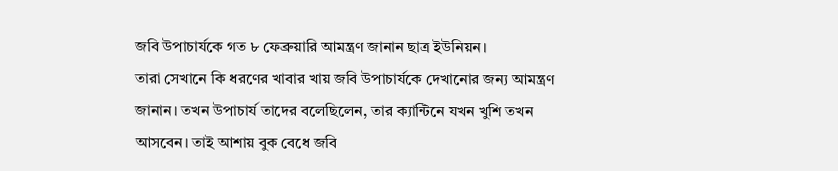জবি উপাচার্যকে গত ৮ ফেব্রুয়ারি আমন্ত্রণ জানান ছাত্র ইউনিয়ন।
তারা সেখানে কি ধরণের খাবার খায় জবি উপাচার্যকে দেখানোর জন্য আমন্ত্রণ জানান। তখন উপাচার্য তাদের বলেছিলেন, তার ক্যান্টিনে যখন খুশি তখন আসবেন। তাই আশায় বুক বেধে জবি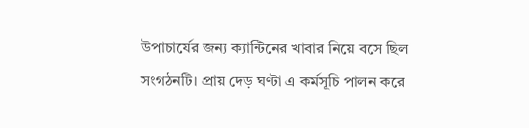উপাচার্যের জন্য ক্যান্টিনের খাবার নিয়ে বসে ছিল সংগঠনটি। প্রায় দেড় ঘণ্টা এ কর্মসূচি পালন করে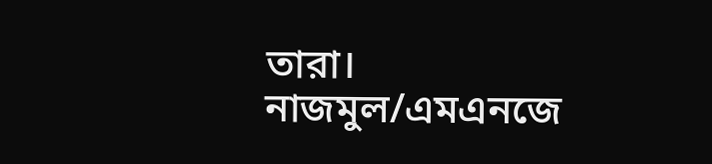তারা।
নাজমুল/এমএনজে